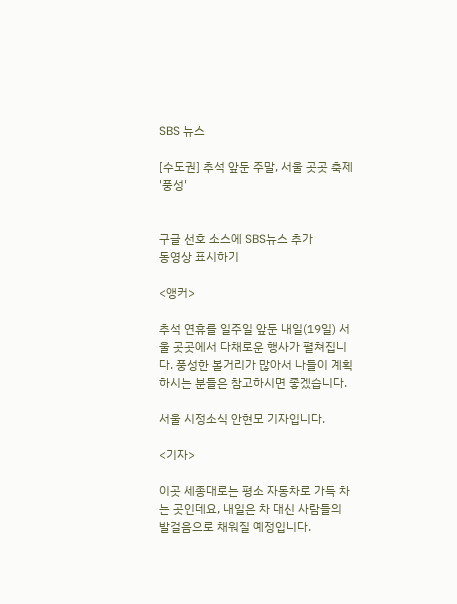SBS 뉴스

[수도권] 추석 앞둔 주말, 서울 곳곳 축제 '풍성'


구글 선호 소스에 SBS뉴스 추가
동영상 표시하기

<앵커>

추석 연휴를 일주일 앞둔 내일(19일) 서울 곳곳에서 다채로운 행사가 펼쳐집니다. 풍성한 볼거리가 많아서 나들이 계획하시는 분들은 참고하시면 좋겠습니다.

서울 시정소식 안현모 기자입니다.

<기자>

이곳 세종대로는 평소 자동차로 가득 차는 곳인데요, 내일은 차 대신 사람들의 발걸음으로 채워질 예정입니다.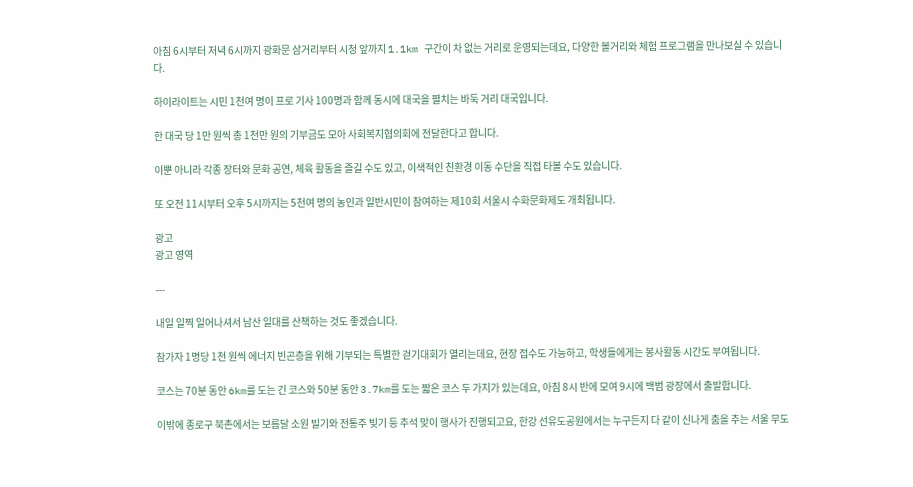아침 6시부터 저녁 6시까지 광화문 삼거리부터 시청 앞까지 1.1km 구간이 차 없는 거리로 운영되는데요, 다양한 볼거리와 체험 프로그램을 만나보실 수 있습니다.

하이라이트는 시민 1천여 명이 프로 기사 100명과 함께 동시에 대국을 펼치는 바둑 거리 대국입니다.

한 대국 당 1만 원씩 총 1천만 원의 기부금도 모아 사회복지협의회에 전달한다고 합니다.

이뿐 아니라 각종 장터와 문화 공연, 체육 활동을 즐길 수도 있고, 이색적인 친환경 이동 수단을 직접 타볼 수도 있습니다.

또 오전 11시부터 오후 5시까지는 5천여 명의 농인과 일반시민이 참여하는 제10회 서울시 수화문화제도 개최됩니다.

광고
광고 영역

---

내일 일찍 일어나셔서 남산 일대를 산책하는 것도 좋겠습니다.

참가자 1명당 1천 원씩 에너지 빈곤층을 위해 기부되는 특별한 걷기대회가 열리는데요, 현장 접수도 가능하고, 학생들에게는 봉사활동 시간도 부여됩니다.

코스는 70분 동안 6km를 도는 긴 코스와 50분 동안 3.7km를 도는 짧은 코스 두 가지가 있는데요, 아침 8시 반에 모여 9시에 백범 광장에서 출발합니다.

이밖에 종로구 북촌에서는 보름달 소원 빌기와 전통주 빚기 등 추석 맞이 행사가 진행되고요, 한강 선유도공원에서는 누구든지 다 같이 신나게 춤을 추는 서울 무도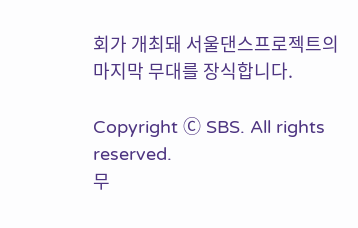회가 개최돼 서울댄스프로젝트의 마지막 무대를 장식합니다.

Copyright Ⓒ SBS. All rights reserved.
무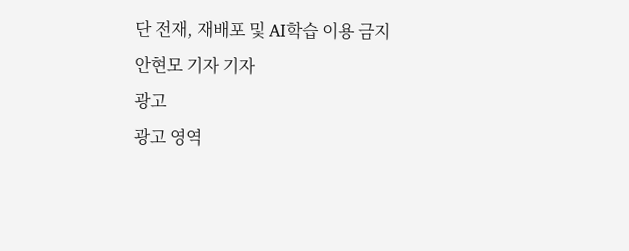단 전재, 재배포 및 AI학습 이용 금지
안현모 기자 기자
광고
광고 영역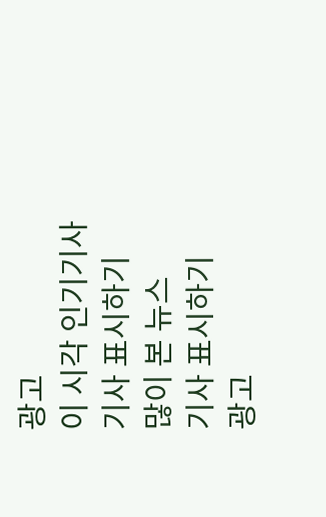광고
이 시각 인기기사
기사 표시하기
많이 본 뉴스
기사 표시하기
광고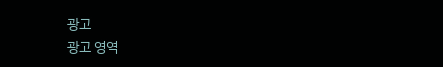광고
광고 영역